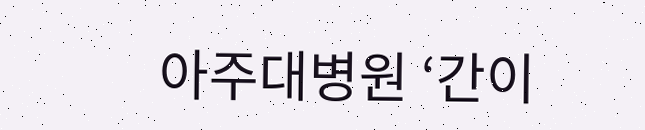아주대병원 ‘간이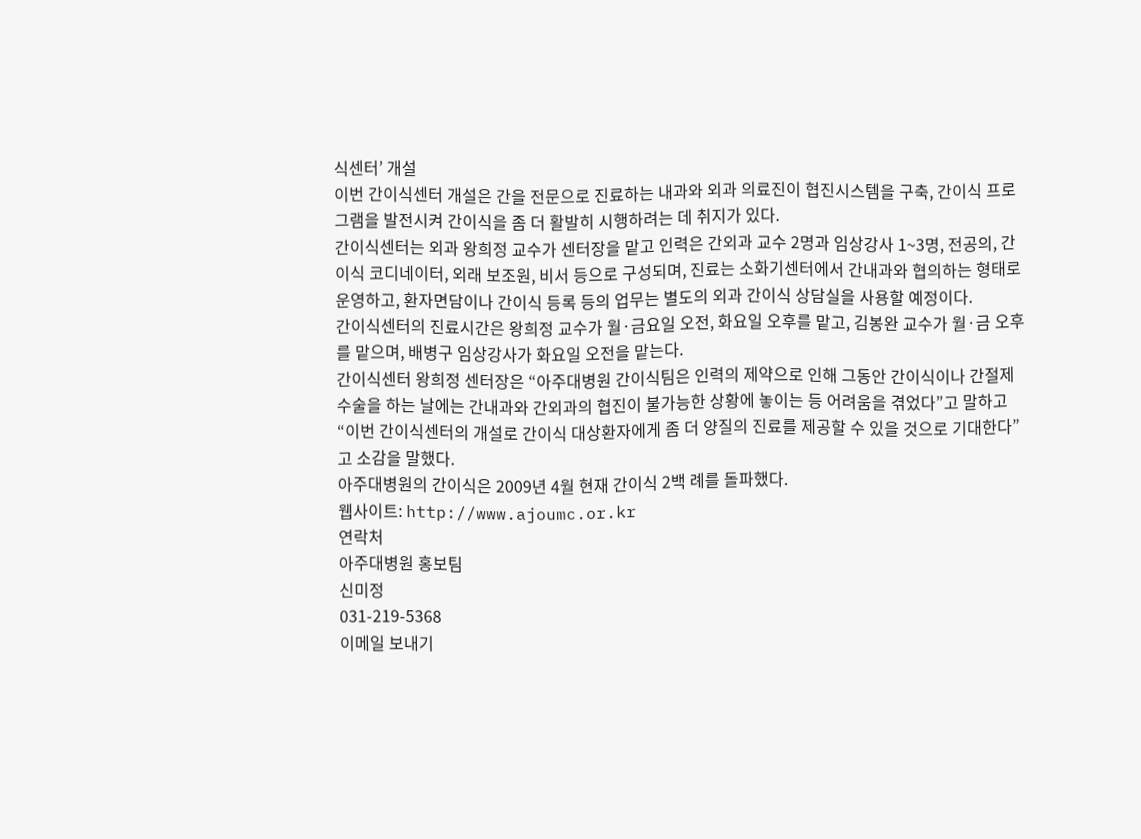식센터’ 개설
이번 간이식센터 개설은 간을 전문으로 진료하는 내과와 외과 의료진이 협진시스템을 구축, 간이식 프로그램을 발전시켜 간이식을 좀 더 활발히 시행하려는 데 취지가 있다.
간이식센터는 외과 왕희정 교수가 센터장을 맡고 인력은 간외과 교수 2명과 임상강사 1~3명, 전공의, 간이식 코디네이터, 외래 보조원, 비서 등으로 구성되며, 진료는 소화기센터에서 간내과와 협의하는 형태로 운영하고, 환자면담이나 간이식 등록 등의 업무는 별도의 외과 간이식 상담실을 사용할 예정이다.
간이식센터의 진료시간은 왕희정 교수가 월·금요일 오전, 화요일 오후를 맡고, 김봉완 교수가 월·금 오후를 맡으며, 배병구 임상강사가 화요일 오전을 맡는다.
간이식센터 왕희정 센터장은 “아주대병원 간이식팀은 인력의 제약으로 인해 그동안 간이식이나 간절제 수술을 하는 날에는 간내과와 간외과의 협진이 불가능한 상황에 놓이는 등 어려움을 겪었다”고 말하고 “이번 간이식센터의 개설로 간이식 대상환자에게 좀 더 양질의 진료를 제공할 수 있을 것으로 기대한다”고 소감을 말했다.
아주대병원의 간이식은 2009년 4월 현재 간이식 2백 례를 돌파했다.
웹사이트: http://www.ajoumc.or.kr
연락처
아주대병원 홍보팀
신미정
031-219-5368
이메일 보내기